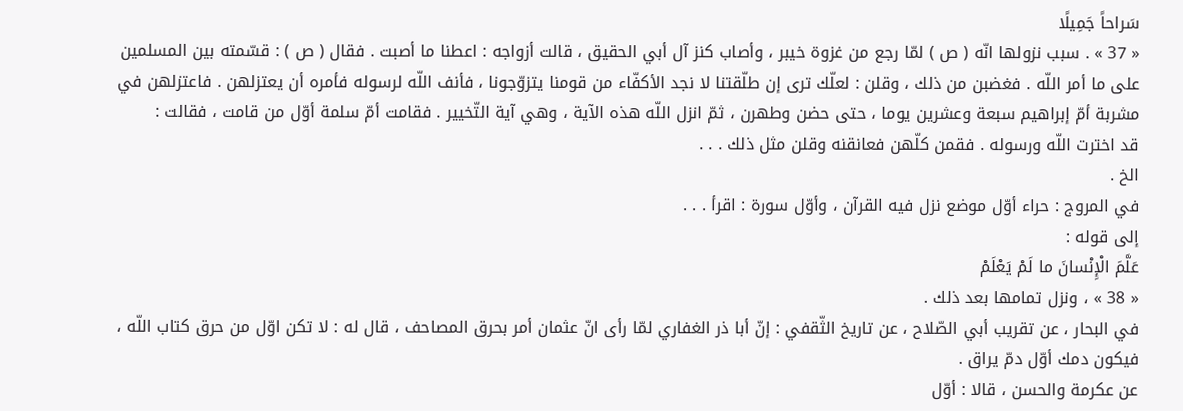سَراحاً جَمِيلًا
« 37 » . سبب نزولها انّه ( ص ) لمّا رجع من غزوة خيبر ، وأصاب كنز آل أبي الحقيق ، قالت أزواجه : اعطنا ما أصبت . فقال ( ص ) : قسّمته بين المسلمين على ما أمر اللّه . فغضبن من ذلك ، وقلن : لعلّك ترى إن طلّقتنا لا نجد الأكفّاء من قومنا يتزوّجونا ، فأنف اللّه لرسوله فأمره أن يعتزلهن . فاعتزلهن في مشربة أمّ إبراهيم سبعة وعشرين يوما ، حتى حضن وطهرن ، ثمّ انزل اللّه هذه الآية ، وهي آية التّخيير . فقامت أمّ سلمة أوّل من قامت ، فقالت :
قد اخترت اللّه ورسوله . فقمن كلّهن فعانقنه وقلن مثل ذلك . . .
الخ .
في المروج : حراء أوّل موضع نزل فيه القرآن ، وأوّل سورة : اقرأ . . .
إلى قوله :
عَلَّمَ الْإِنْسانَ ما لَمْ يَعْلَمْ
« 38 » ، ونزل تمامها بعد ذلك .
في البحار ، عن تقريب أبي الصّلاح ، عن تاريخ الثّقفي : إنّ أبا ذر الغفاري لمّا رأى انّ عثمان أمر بحرق المصاحف ، قال له : لا تكن اوّل من حرق كتاب اللّه ، فيكون دمك أوّل دمّ يراق .
عن عكرمة والحسن ، قالا : أوّل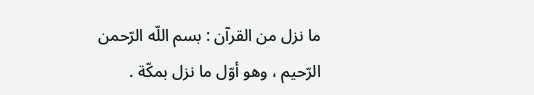ما نزل من القرآن : بسم اللّه الرّحمن الرّحيم ، وهو أوّل ما نزل بمكّة .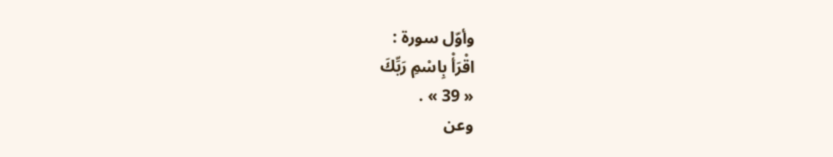وأوّل سورة :
اقْرَأْ بِاسْمِ رَبِّكَ
« 39 » .
وعن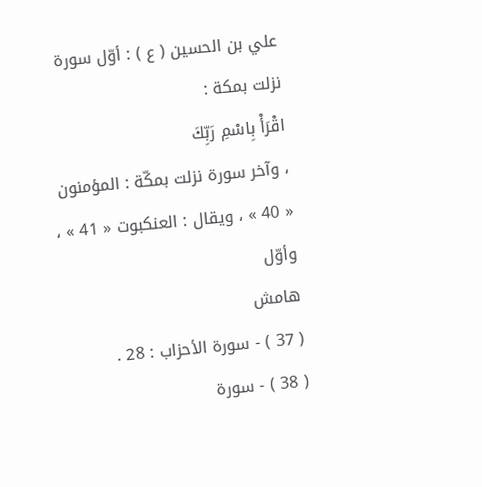علي بن الحسين ( ع ) : أوّل سورة نزلت بمكة :
اقْرَأْ بِاسْمِ رَبِّكَ
، وآخر سورة نزلت بمكّة : المؤمنون « 40 » ، ويقال : العنكبوت « 41 » ، وأوّل
هامش
( 37 ) - سورة الأحزاب : 28 .
( 38 ) - سورة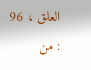العلق ، 96 : من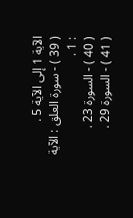الآية 1 إلى الآية 5 .
( 39 ) - سورة العلق : الآية : 1 .
( 40 ) - السورة 23 .
( 41 ) - السورة 29 .